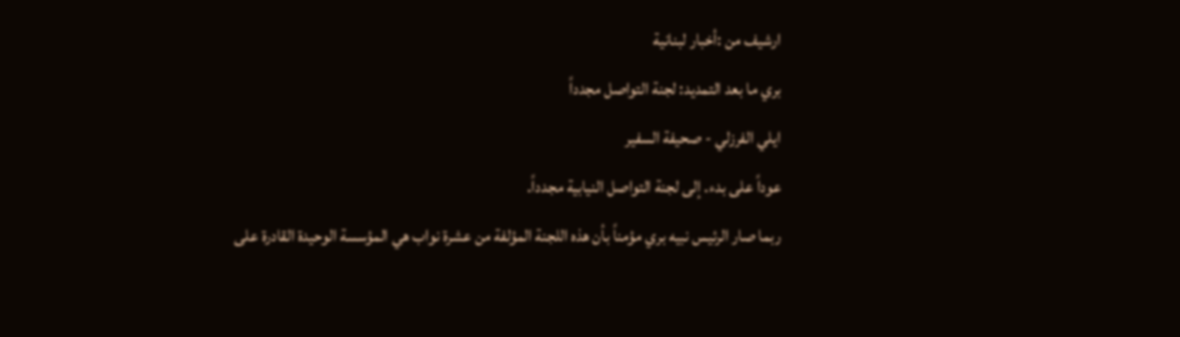ارشيف من :أخبار لبنانية
بري ما بعد التمديد: لجنة التواصل مجدداً
ايلي الفرزلي - صحيفة السفير
عوداً على بدء. إلى لجنة التواصل النيابية مجدداً.
ربما صار الرئيس نبيه بري مؤمناً بأن هذه اللجنة المؤلفة من عشرة نواب هي المؤسسة الوحيدة القادرة على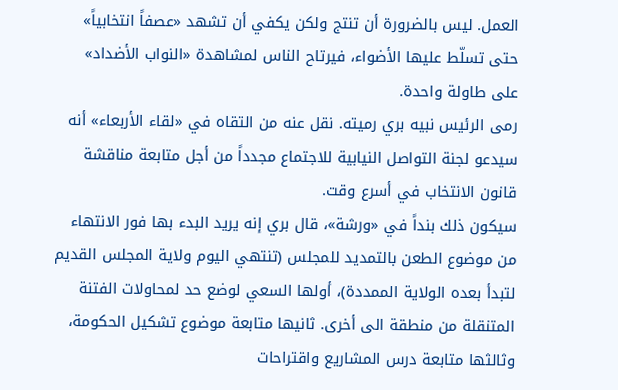العمل. ليس بالضرورة أن تنتج ولكن يكفي أن تشهد «عصفاً انتخابياً» حتى تسلّط عليها الأضواء، فيرتاح الناس لمشاهدة «النواب الأضداد» على طاولة واحدة.
رمى الرئيس نبيه بري رميته. نقل عنه من التقاه في «لقاء الأربعاء» أنه سيدعو لجنة التواصل النيابية للاجتماع مجدداً من أجل متابعة مناقشة قانون الانتخاب في أسرع وقت.
سيكون ذلك بنداً في «ورشة»، قال بري إنه يريد البدء بها فور الانتهاء من موضوع الطعن بالتمديد للمجلس (تنتهي اليوم ولاية المجلس القديم لتبدأ بعده الولاية الممددة)، أولها السعي لوضع حد لمحاولات الفتنة المتنقلة من منطقة الى أخرى. ثانيها متابعة موضوع تشكيل الحكومة، وثالثها متابعة درس المشاريع واقتراحات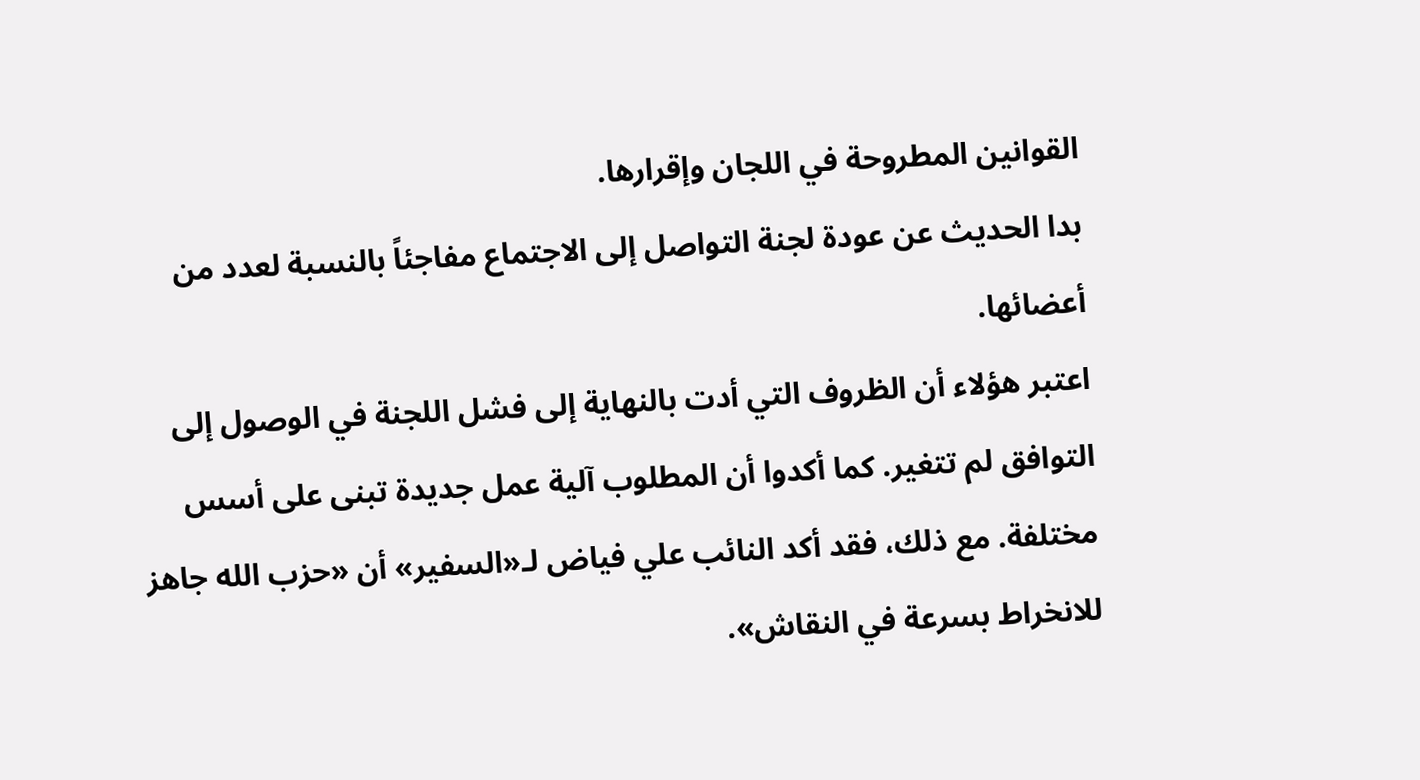القوانين المطروحة في اللجان وإقرارها.
بدا الحديث عن عودة لجنة التواصل إلى الاجتماع مفاجئاً بالنسبة لعدد من أعضائها.
اعتبر هؤلاء أن الظروف التي أدت بالنهاية إلى فشل اللجنة في الوصول إلى التوافق لم تتغير. كما أكدوا أن المطلوب آلية عمل جديدة تبنى على أسس مختلفة. مع ذلك، فقد أكد النائب علي فياض لـ«السفير» أن «حزب الله جاهز للانخراط بسرعة في النقاش».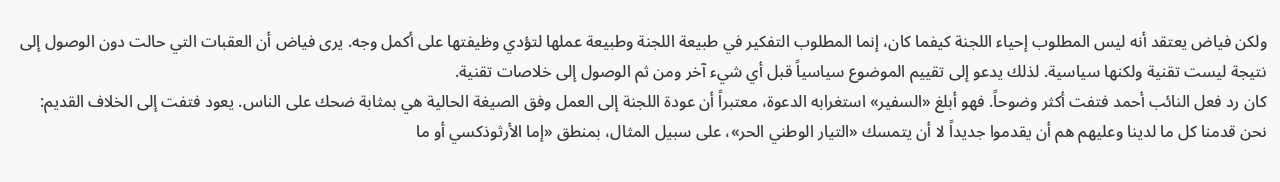ولكن فياض يعتقد أنه ليس المطلوب إحياء اللجنة كيفما كان، إنما المطلوب التفكير في طبيعة اللجنة وطبيعة عملها لتؤدي وظيفتها على أكمل وجه. يرى فياض أن العقبات التي حالت دون الوصول إلى نتيجة ليست تقنية ولكنها سياسية. لذلك يدعو إلى تقييم الموضوع سياسياً قبل أي شيء آخر ومن ثم الوصول إلى خلاصات تقنية.
كان رد فعل النائب أحمد فتفت أكثر وضوحاً. فهو أبلغ «السفير» استغرابه الدعوة، معتبراً أن عودة اللجنة إلى العمل وفق الصيغة الحالية هي بمثابة ضحك على الناس. يعود فتفت إلى الخلاف القديم: نحن قدمنا كل ما لدينا وعليهم هم أن يقدموا جديداً لا أن يتمسك «التيار الوطني الحر»، على سبيل المثال، بمنطق «إما الأرثوذكسي أو ما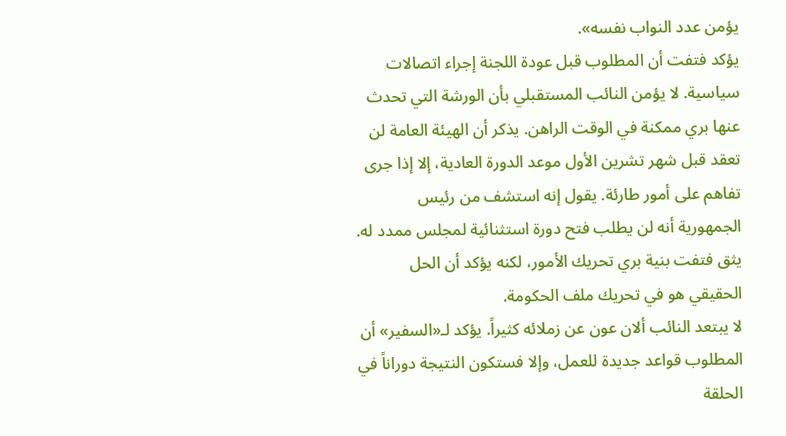يؤمن عدد النواب نفسه».
يؤكد فتفت أن المطلوب قبل عودة اللجنة إجراء اتصالات سياسية. لا يؤمن النائب المستقبلي بأن الورشة التي تحدث عنها بري ممكنة في الوقت الراهن. يذكر أن الهيئة العامة لن تعقد قبل شهر تشرين الأول موعد الدورة العادية، إلا إذا جرى تفاهم على أمور طارئة. يقول إنه استشف من رئيس الجمهورية أنه لن يطلب فتح دورة استثنائية لمجلس ممدد له. يثق فتفت بنية بري تحريك الأمور، لكنه يؤكد أن الحل الحقيقي هو في تحريك ملف الحكومة.
لا يبتعد النائب ألان عون عن زملائه كثيراً. يؤكد لـ«السفير» أن المطلوب قواعد جديدة للعمل، وإلا فستكون النتيجة دوراناً في الحلقة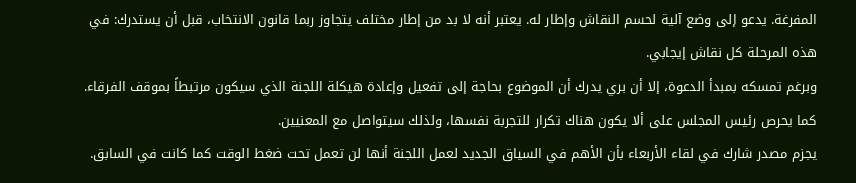المفرغة. يدعو إلى وضع آلية لحسم النقاش وإطار له. يعتبر أنه لا بد من إطار مختلف يتجاوز ربما قانون الانتخاب، قبل أن يستدرك: في هذه المرحلة كل نقاش إيجابي.
وبرغم تمسكه بمبدأ الدعوة، إلا أن بري يدرك أن الموضوع بحاجة إلى تفعيل وإعادة هيكلة اللجنة الذي سيكون مرتبطاً بموقف الفرقاء. كما يحرص رئيس المجلس على ألا يكون هناك تكرار للتجربة نفسها، ولذلك سيتواصل مع المعنيين.
يجزم مصدر شارك في لقاء الأربعاء بأن الأهم في السياق الجديد لعمل اللجنة أنها لن تعمل تحت ضغط الوقت كما كانت في السابق.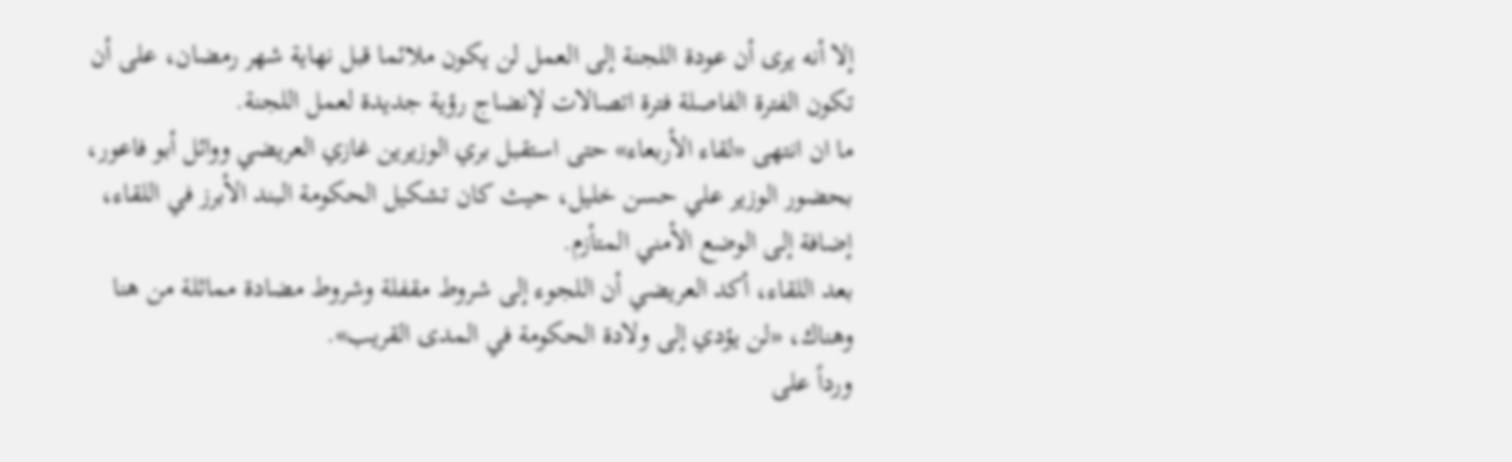إلا أنه يرى أن عودة اللجنة إلى العمل لن يكون ملائما قبل نهاية شهر رمضان، على أن تكون الفترة الفاصلة فترة اتصالات لإنضاج رؤية جديدة لعمل اللجنة.
ما ان انتهى «لقاء الأربعاء» حتى استقبل بري الوزيرين غازي العريضي ووائل أبو فاعور، بحضور الوزير علي حسن خليل، حيث كان تشكيل الحكومة البند الأبرز في اللقاء، إضافة إلى الوضع الأمني المتأزم.
بعد اللقاء، أكد العريضي أن اللجوء إلى شروط مقفلة وشروط مضادة مماثلة من هنا وهناك، «لن يؤدي إلى ولادة الحكومة في المدى القريب».
ورداً على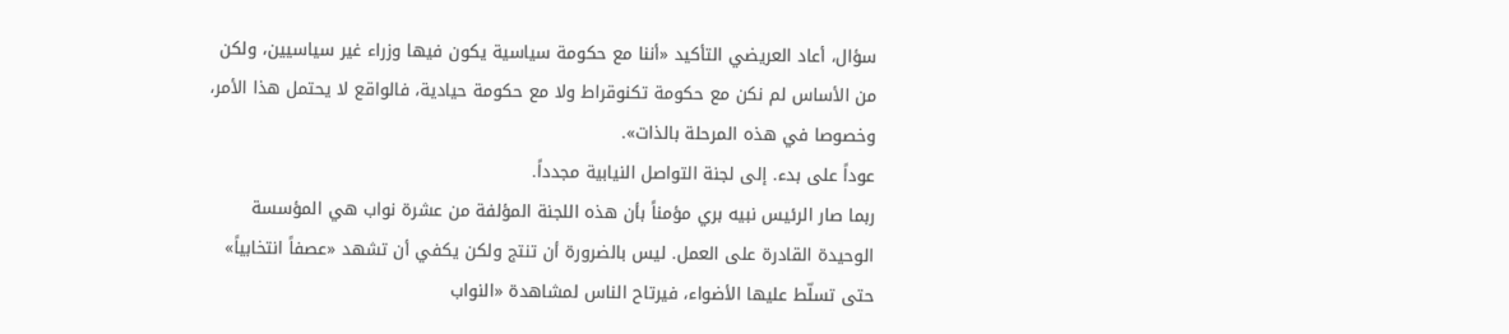سؤال، أعاد العريضي التأكيد «أننا مع حكومة سياسية يكون فيها وزراء غير سياسيين، ولكن من الأساس لم نكن مع حكومة تكنوقراط ولا مع حكومة حيادية، فالواقع لا يحتمل هذا الأمر، وخصوصا في هذه المرحلة بالذات».
عوداً على بدء. إلى لجنة التواصل النيابية مجدداً.
ربما صار الرئيس نبيه بري مؤمناً بأن هذه اللجنة المؤلفة من عشرة نواب هي المؤسسة الوحيدة القادرة على العمل. ليس بالضرورة أن تنتج ولكن يكفي أن تشهد «عصفاً انتخابياً» حتى تسلّط عليها الأضواء، فيرتاح الناس لمشاهدة «النواب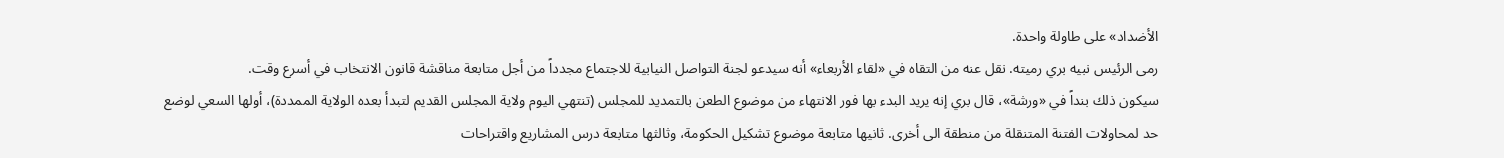الأضداد» على طاولة واحدة.
رمى الرئيس نبيه بري رميته. نقل عنه من التقاه في «لقاء الأربعاء» أنه سيدعو لجنة التواصل النيابية للاجتماع مجدداً من أجل متابعة مناقشة قانون الانتخاب في أسرع وقت.
سيكون ذلك بنداً في «ورشة»، قال بري إنه يريد البدء بها فور الانتهاء من موضوع الطعن بالتمديد للمجلس (تنتهي اليوم ولاية المجلس القديم لتبدأ بعده الولاية الممددة)، أولها السعي لوضع حد لمحاولات الفتنة المتنقلة من منطقة الى أخرى. ثانيها متابعة موضوع تشكيل الحكومة، وثالثها متابعة درس المشاريع واقتراحات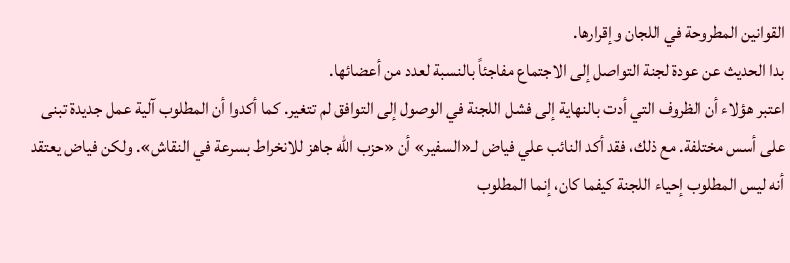القوانين المطروحة في اللجان وإقرارها.
بدا الحديث عن عودة لجنة التواصل إلى الاجتماع مفاجئاً بالنسبة لعدد من أعضائها.
اعتبر هؤلاء أن الظروف التي أدت بالنهاية إلى فشل اللجنة في الوصول إلى التوافق لم تتغير. كما أكدوا أن المطلوب آلية عمل جديدة تبنى على أسس مختلفة. مع ذلك، فقد أكد النائب علي فياض لـ«السفير» أن «حزب الله جاهز للانخراط بسرعة في النقاش». ولكن فياض يعتقد أنه ليس المطلوب إحياء اللجنة كيفما كان، إنما المطلوب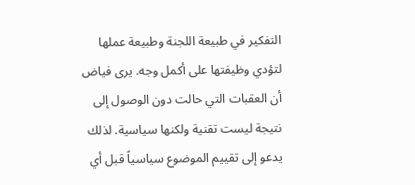التفكير في طبيعة اللجنة وطبيعة عملها لتؤدي وظيفتها على أكمل وجه. يرى فياض أن العقبات التي حالت دون الوصول إلى نتيجة ليست تقنية ولكنها سياسية. لذلك يدعو إلى تقييم الموضوع سياسياً قبل أي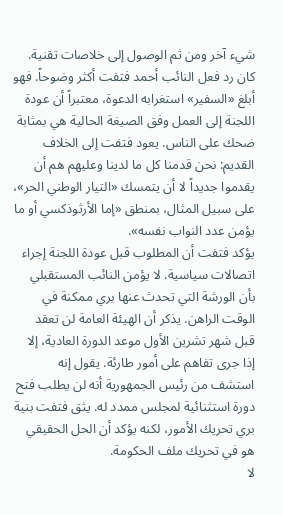شيء آخر ومن ثم الوصول إلى خلاصات تقنية.
كان رد فعل النائب أحمد فتفت أكثر وضوحاً. فهو أبلغ «السفير» استغرابه الدعوة، معتبراً أن عودة اللجنة إلى العمل وفق الصيغة الحالية هي بمثابة ضحك على الناس. يعود فتفت إلى الخلاف القديم: نحن قدمنا كل ما لدينا وعليهم هم أن يقدموا جديداً لا أن يتمسك «التيار الوطني الحر»، على سبيل المثال، بمنطق «إما الأرثوذكسي أو ما يؤمن عدد النواب نفسه».
يؤكد فتفت أن المطلوب قبل عودة اللجنة إجراء اتصالات سياسية. لا يؤمن النائب المستقبلي بأن الورشة التي تحدث عنها بري ممكنة في الوقت الراهن. يذكر أن الهيئة العامة لن تعقد قبل شهر تشرين الأول موعد الدورة العادية، إلا إذا جرى تفاهم على أمور طارئة. يقول إنه استشف من رئيس الجمهورية أنه لن يطلب فتح دورة استثنائية لمجلس ممدد له. يثق فتفت بنية بري تحريك الأمور، لكنه يؤكد أن الحل الحقيقي هو في تحريك ملف الحكومة.
لا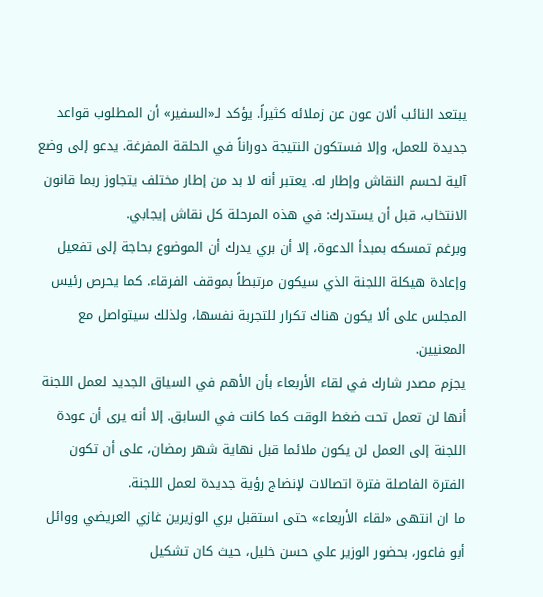يبتعد النائب ألان عون عن زملائه كثيراً. يؤكد لـ«السفير» أن المطلوب قواعد جديدة للعمل، وإلا فستكون النتيجة دوراناً في الحلقة المفرغة. يدعو إلى وضع آلية لحسم النقاش وإطار له. يعتبر أنه لا بد من إطار مختلف يتجاوز ربما قانون الانتخاب، قبل أن يستدرك: في هذه المرحلة كل نقاش إيجابي.
وبرغم تمسكه بمبدأ الدعوة، إلا أن بري يدرك أن الموضوع بحاجة إلى تفعيل وإعادة هيكلة اللجنة الذي سيكون مرتبطاً بموقف الفرقاء. كما يحرص رئيس المجلس على ألا يكون هناك تكرار للتجربة نفسها، ولذلك سيتواصل مع المعنيين.
يجزم مصدر شارك في لقاء الأربعاء بأن الأهم في السياق الجديد لعمل اللجنة أنها لن تعمل تحت ضغط الوقت كما كانت في السابق. إلا أنه يرى أن عودة اللجنة إلى العمل لن يكون ملائما قبل نهاية شهر رمضان، على أن تكون الفترة الفاصلة فترة اتصالات لإنضاج رؤية جديدة لعمل اللجنة.
ما ان انتهى «لقاء الأربعاء» حتى استقبل بري الوزيرين غازي العريضي ووائل أبو فاعور، بحضور الوزير علي حسن خليل، حيث كان تشكيل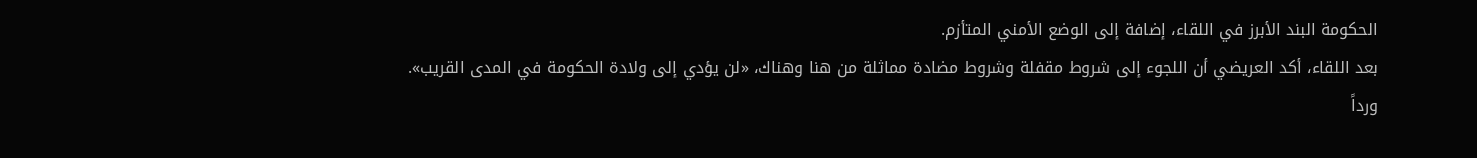الحكومة البند الأبرز في اللقاء، إضافة إلى الوضع الأمني المتأزم.
بعد اللقاء، أكد العريضي أن اللجوء إلى شروط مقفلة وشروط مضادة مماثلة من هنا وهناك، «لن يؤدي إلى ولادة الحكومة في المدى القريب».
ورداً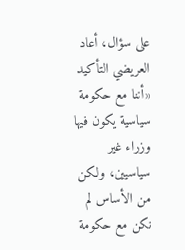على سؤال، أعاد العريضي التأكيد «أننا مع حكومة سياسية يكون فيها وزراء غير سياسيين، ولكن من الأساس لم نكن مع حكومة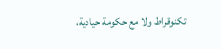تكنوقراط ولا مع حكومة حيادية،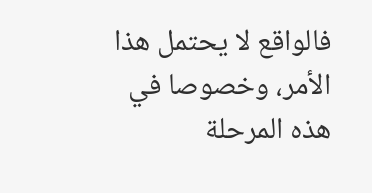فالواقع لا يحتمل هذا الأمر، وخصوصا في هذه المرحلة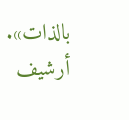بالذات».
أرشيف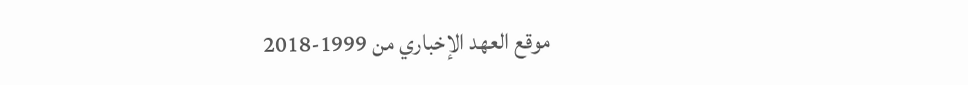موقع العهد الإخباري من 1999-2018